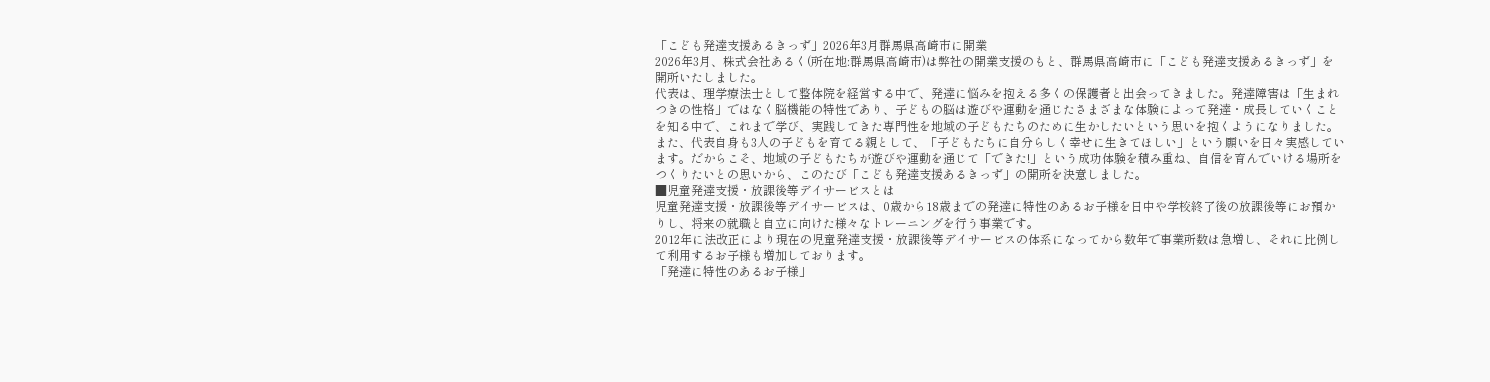「こども発達支援あるきっず」2026年3月群馬県高崎市に開業
2026年3月、株式会社あるく(所在地:群馬県高崎市)は弊社の開業支援のもと、群馬県高崎市に「こども発達支援あるきっず」を開所いたしました。
代表は、理学療法士として整体院を経営する中で、発達に悩みを抱える多くの保護者と出会ってきました。発達障害は「生まれつきの性格」ではなく脳機能の特性であり、子どもの脳は遊びや運動を通じたさまざまな体験によって発達・成長していくことを知る中で、これまで学び、実践してきた専門性を地域の子どもたちのために生かしたいという思いを抱くようになりました。
また、代表自身も3人の子どもを育てる親として、「子どもたちに自分らしく幸せに生きてほしい」という願いを日々実感しています。だからこそ、地域の子どもたちが遊びや運動を通じて「できた!」という成功体験を積み重ね、自信を育んでいける場所をつくりたいとの思いから、このたび「こども発達支援あるきっず」の開所を決意しました。
■児童発達支援・放課後等デイサービスとは
児童発達支援・放課後等デイサービスは、0歳から18歳までの発達に特性のあるお子様を日中や学校終了後の放課後等にお預かりし、将来の就職と自立に向けた様々なトレーニングを行う事業です。
2012年に法改正により現在の児童発達支援・放課後等デイサービスの体系になってから数年で事業所数は急増し、それに比例して利用するお子様も増加しております。
「発達に特性のあるお子様」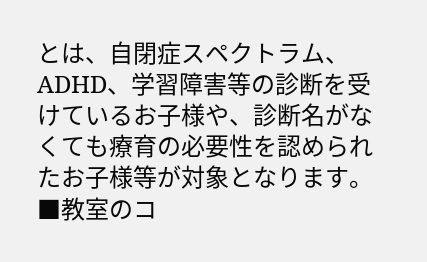とは、自閉症スペクトラム、ADHD、学習障害等の診断を受けているお子様や、診断名がなくても療育の必要性を認められたお子様等が対象となります。
■教室のコ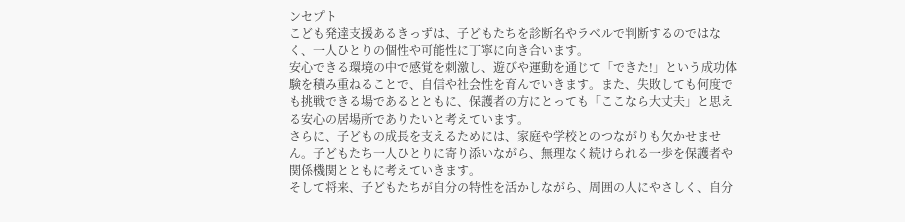ンセプト
こども発達支援あるきっずは、子どもたちを診断名やラベルで判断するのではなく、一人ひとりの個性や可能性に丁寧に向き合います。
安心できる環境の中で感覚を刺激し、遊びや運動を通じて「できた!」という成功体験を積み重ねることで、自信や社会性を育んでいきます。また、失敗しても何度でも挑戦できる場であるとともに、保護者の方にとっても「ここなら大丈夫」と思える安心の居場所でありたいと考えています。
さらに、子どもの成長を支えるためには、家庭や学校とのつながりも欠かせません。子どもたち一人ひとりに寄り添いながら、無理なく続けられる一歩を保護者や関係機関とともに考えていきます。
そして将来、子どもたちが自分の特性を活かしながら、周囲の人にやさしく、自分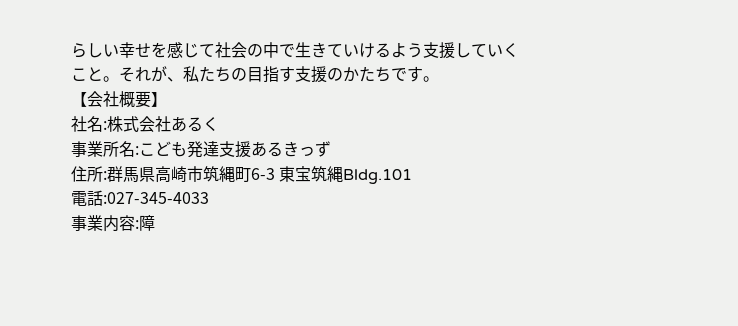らしい幸せを感じて社会の中で生きていけるよう支援していくこと。それが、私たちの目指す支援のかたちです。
【会社概要】
社名:株式会社あるく
事業所名:こども発達支援あるきっず
住所:群馬県高崎市筑縄町6-3 東宝筑縄Bldg.101
電話:027-345-4033
事業内容:障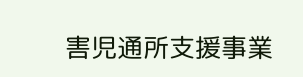害児通所支援事業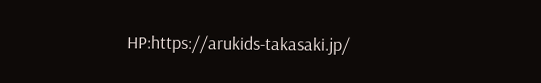HP:https://arukids-takasaki.jp/